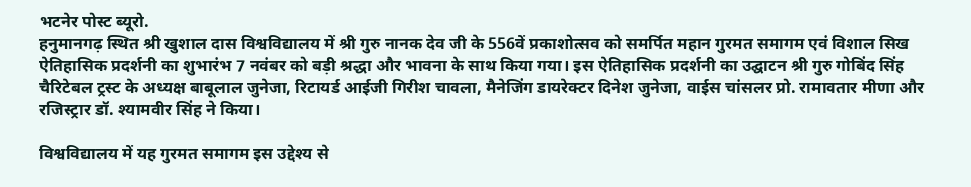भटनेर पोस्ट ब्यूरो.
हनुमानगढ़ स्थित श्री खुशाल दास विश्वविद्यालय में श्री गुरु नानक देव जी के 556वें प्रकाशोत्सव को समर्पित महान गुरमत समागम एवं विशाल सिख ऐतिहासिक प्रदर्शनी का शुभारंभ 7 नवंबर को बड़ी श्रद्धा और भावना के साथ किया गया। इस ऐतिहासिक प्रदर्शनी का उद्घाटन श्री गुरु गोबिंद सिंह चैरिटेबल ट्रस्ट के अध्यक्ष बाबूलाल जुनेजा, रिटायर्ड आईजी गिरीश चावला, मैनेजिंग डायरेक्टर दिनेश जुनेजा, वाईस चांसलर प्रो. रामावतार मीणा और रजिस्ट्रार डॉ. श्यामवीर सिंह ने किया।

विश्वविद्यालय में यह गुरमत समागम इस उद्देश्य से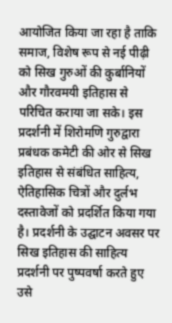आयोजित किया जा रहा है ताकि समाज, विशेष रूप से नई पीढ़ी को सिख गुरुओं की कुर्बानियों और गौरवमयी इतिहास से परिचित कराया जा सके। इस प्रदर्शनी में शिरोमणि गुरुद्वारा प्रबंधक कमेटी की ओर से सिख इतिहास से संबंधित साहित्य, ऐतिहासिक चित्रों और दुर्लभ दस्तावेजों को प्रदर्शित किया गया है। प्रदर्शनी के उद्घाटन अवसर पर सिख इतिहास की साहित्य प्रदर्शनी पर पुष्पवर्षा करते हुए उसे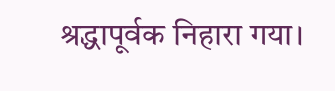श्रद्धापूर्वक निहारा गया।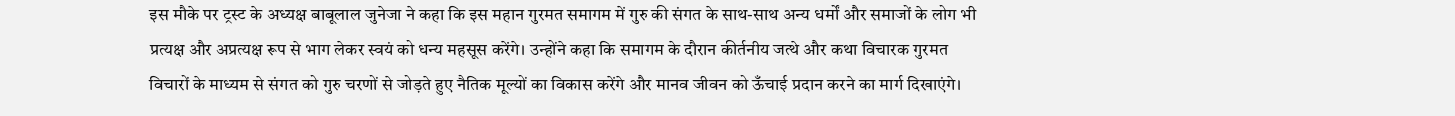इस मौके पर ट्रस्ट के अध्यक्ष बाबूलाल जुनेजा ने कहा कि इस महान गुरमत समागम में गुरु की संगत के साथ-साथ अन्य धर्मों और समाजों के लोग भी प्रत्यक्ष और अप्रत्यक्ष रूप से भाग लेकर स्वयं को धन्य महसूस करेंगे। उन्होंने कहा कि समागम के दौरान कीर्तनीय जत्थे और कथा विचारक गुरमत विचारों के माध्यम से संगत को गुरु चरणों से जोड़ते हुए नैतिक मूल्यों का विकास करेंगे और मानव जीवन को ऊँचाई प्रदान करने का मार्ग दिखाएंगे।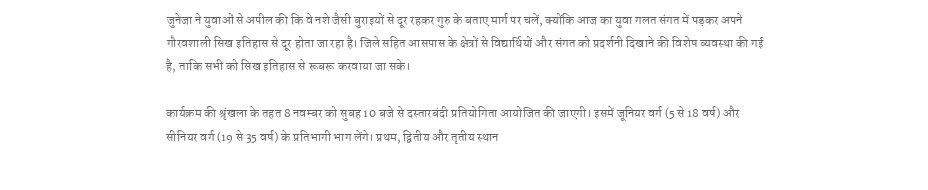जुनेजा ने युवाओं से अपील की कि वे नशे जैसी बुराइयों से दूर रहकर गुरु के बताए मार्ग पर चलें, क्योंकि आज का युवा गलत संगत में पड़कर अपने गौरवशाली सिख इतिहास से दूर होता जा रहा है। जिले सहित आसपास के क्षेत्रों से विद्यार्थियों और संगत को प्रदर्शनी दिखाने की विशेष व्यवस्था की गई है, ताकि सभी को सिख इतिहास से रूबरू करवाया जा सके।

कार्यक्रम की श्रृंखला के तहत 8 नवम्बर को सुबह 10 बजे से दस्तारबंदी प्रतियोगिता आयोजित की जाएगी। इसमें जूनियर वर्ग (5 से 18 वर्ष) और सीनियर वर्ग (19 से 35 वर्ष) के प्रतिभागी भाग लेंगे। प्रथम, द्वितीय और तृतीय स्थान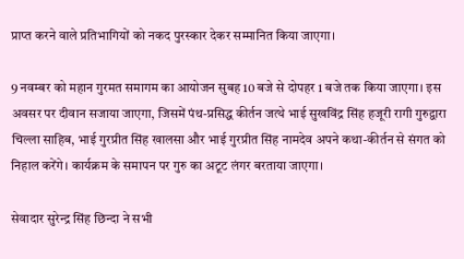प्राप्त करने वाले प्रतिभागियों को नकद पुरस्कार देकर सम्मानित किया जाएगा।

9 नवम्बर को महान गुरमत समागम का आयोजन सुबह 10 बजे से दोपहर 1 बजे तक किया जाएगा। इस अवसर पर दीवान सजाया जाएगा, जिसमें पंथ-प्रसिद्ध कीर्तन जत्थे भाई सुखविंद्र सिंह हजूरी रागी गुरुद्वारा चिल्ला साहिब, भाई गुरप्रीत सिंह खालसा और भाई गुरप्रीत सिंह नामदेव अपने कथा-कीर्तन से संगत को निहाल करेंगे। कार्यक्रम के समापन पर गुरु का अटूट लंगर बरताया जाएगा।

सेवादार सुरेन्द्र सिंह छिन्दा ने सभी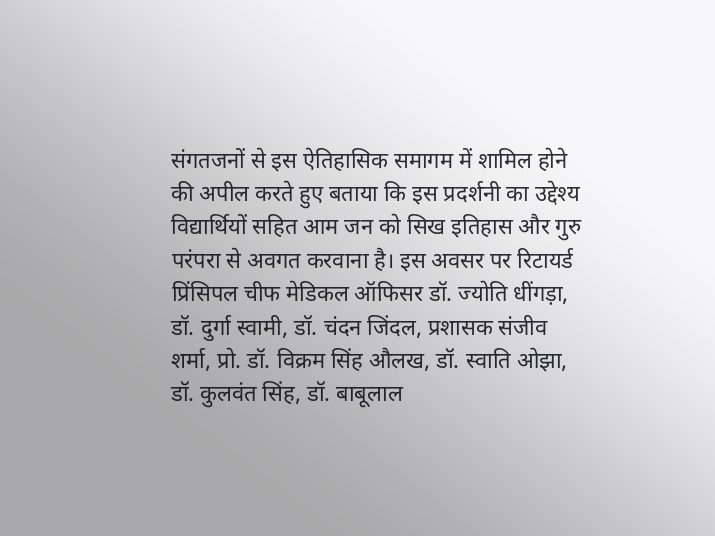संगतजनों से इस ऐतिहासिक समागम में शामिल होने की अपील करते हुए बताया कि इस प्रदर्शनी का उद्देश्य विद्यार्थियों सहित आम जन को सिख इतिहास और गुरु परंपरा से अवगत करवाना है। इस अवसर पर रिटायर्ड प्रिंसिपल चीफ मेडिकल ऑफिसर डॉ. ज्योति धींगड़ा, डॉ. दुर्गा स्वामी, डॉ. चंदन जिंदल, प्रशासक संजीव शर्मा, प्रो. डॉ. विक्रम सिंह औलख, डॉ. स्वाति ओझा, डॉ. कुलवंत सिंह, डॉ. बाबूलाल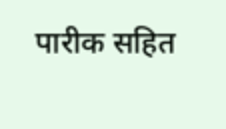पारीक सहित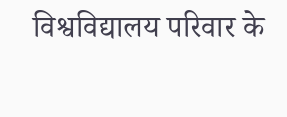विश्वविद्यालय परिवार के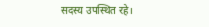सदस्य उपस्थित रहे।